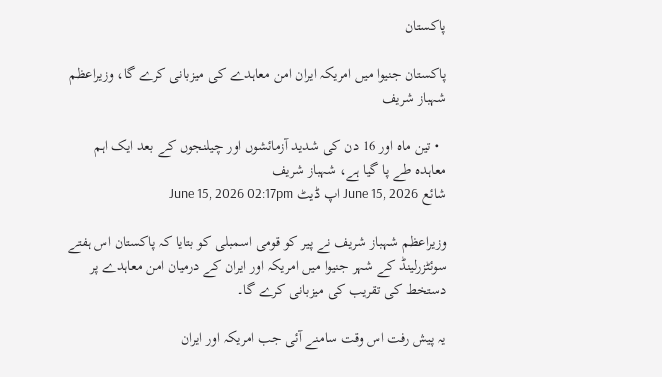پاکستان

پاکستان جنیوا میں امریکہ ایران امن معاہدے کی میزبانی کرے گا، وزیراعظم شہباز شریف

  • تین ماہ اور 16 دن کی شدید آزمائشوں اور چیلنجوں کے بعد ایک اہم معاہدہ طے پا گیا ہے، شہباز شریف
شائع June 15, 2026 اپ ڈیٹ June 15, 2026 02:17pm

وزیراعظم شہباز شریف نے پیر کو قومی اسمبلی کو بتایا کہ پاکستان اس ہفتے سوئٹزرلینڈ کے شہر جنیوا میں امریکہ اور ایران کے درمیان امن معاہدے پر دستخط کی تقریب کی میزبانی کرے گا۔

یہ پیش رفت اس وقت سامنے آئی جب امریکہ اور ایران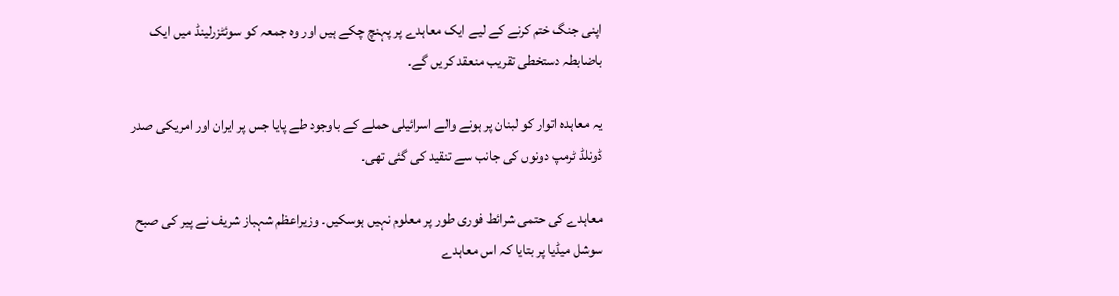اپنی جنگ ختم کرنے کے لیے ایک معاہدے پر پہنچ چکے ہیں اور وہ جمعہ کو سوئٹزرلینڈ میں ایک باضابطہ دستخطی تقریب منعقد کریں گے۔

یہ معاہدہ اتوار کو لبنان پر ہونے والے اسرائیلی حملے کے باوجود طے پایا جس پر ایران اور امریکی صدر ڈونلڈ ٹرمپ دونوں کی جانب سے تنقید کی گئی تھی۔

معاہدے کی حتمی شرائط فوری طور پر معلوم نہیں ہوسکیں۔ وزیراعظم شہباز شریف نے پیر کی صبح سوشل میڈیا پر بتایا کہ اس معاہدے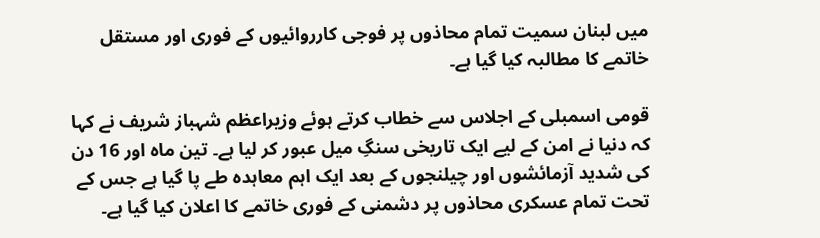میں لبنان سمیت تمام محاذوں پر فوجی کارروائیوں کے فوری اور مستقل خاتمے کا مطالبہ کیا گیا ہے۔

قومی اسمبلی کے اجلاس سے خطاب کرتے ہوئے وزیراعظم شہباز شریف نے کہا کہ دنیا نے امن کے لیے ایک تاریخی سنگِ میل عبور کر لیا ہے۔ تین ماہ اور 16 دن کی شدید آزمائشوں اور چیلنجوں کے بعد ایک اہم معاہدہ طے پا گیا ہے جس کے تحت تمام عسکری محاذوں پر دشمنی کے فوری خاتمے کا اعلان کیا گیا ہے۔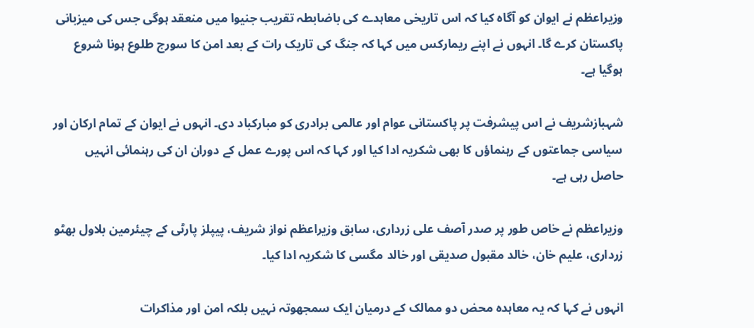وزیراعظم نے ایوان کو آگاہ کیا کہ اس تاریخی معاہدے کی باضابطہ تقریب جنیوا میں منعقد ہوگی جس کی میزبانی پاکستان کرے گا۔ انہوں نے اپنے ریمارکس میں کہا کہ جنگ کی تاریک رات کے بعد امن کا سورج طلوع ہونا شروع ہوگیا ہے۔

شہبازشریف نے اس پیشرفت پر پاکستانی عوام اور عالمی برادری کو مبارکباد دی۔ انہوں نے ایوان کے تمام ارکان اور سیاسی جماعتوں کے رہنماؤں کا بھی شکریہ ادا کیا اور کہا کہ اس پورے عمل کے دوران ان کی رہنمائی انہیں حاصل رہی ہے۔

وزیراعظم نے خاص طور پر صدر آصف علی زرداری، سابق وزیراعظم نواز شریف، پیپلز پارٹی کے چیئرمین بلاول بھٹو زرداری، علیم خان، خالد مقبول صدیقی اور خالد مگسی کا شکریہ ادا کیا۔

انہوں نے کہا کہ یہ معاہدہ محض دو ممالک کے درمیان ایک سمجھوتہ نہیں بلکہ امن اور مذاکرات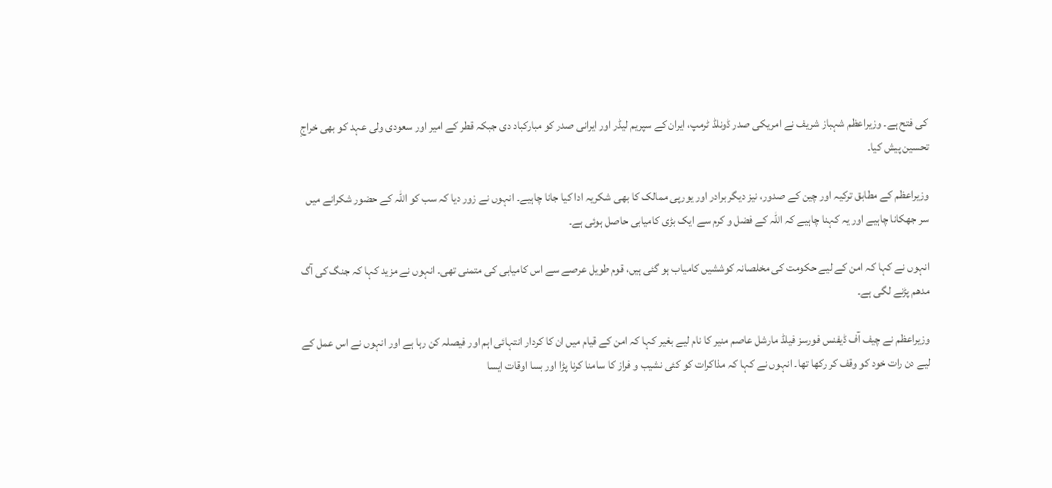کی فتح ہے۔ وزیراعظم شہباز شریف نے امریکی صدر ڈونلڈ ٹرمپ، ایران کے سپریم لیڈر اور ایرانی صدر کو مبارکباد دی جبکہ قطر کے امیر اور سعودی ولی عہد کو بھی خراجِ تحسین پیش کیا۔

وزیراعظم کے مطابق ترکیہ اور چین کے صدور، نیز دیگر برادر اور یورپی ممالک کا بھی شکریہ ادا کیا جانا چاہیے۔ انہوں نے زور دیا کہ سب کو اللہ کے حضور شکرانے میں سر جھکانا چاہیے اور یہ کہنا چاہیے کہ اللہ کے فضل و کرم سے ایک بڑی کامیابی حاصل ہوئی ہے۔

انہوں نے کہا کہ امن کے لیے حکومت کی مخلصانہ کوششیں کامیاب ہو گئی ہیں، قوم طویل عرصے سے اس کامیابی کی متمنی تھی۔ انہوں نے مزید کہا کہ جنگ کی آگ مدھم پڑنے لگی ہے۔

وزیراعظم نے چیف آف ڈیفنس فورسز فیلڈ مارشل عاصم منیر کا نام لیے بغیر کہا کہ امن کے قیام میں ان کا کردار انتہائی اہم اور فیصلہ کن رہا ہے اور انہوں نے اس عمل کے لیے دن رات خود کو وقف کر رکھا تھا۔ انہوں نے کہا کہ مذاکرات کو کئی نشیب و فراز کا سامنا کرنا پڑا اور بسا اوقات ایسا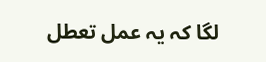لگا کہ یہ عمل تعطل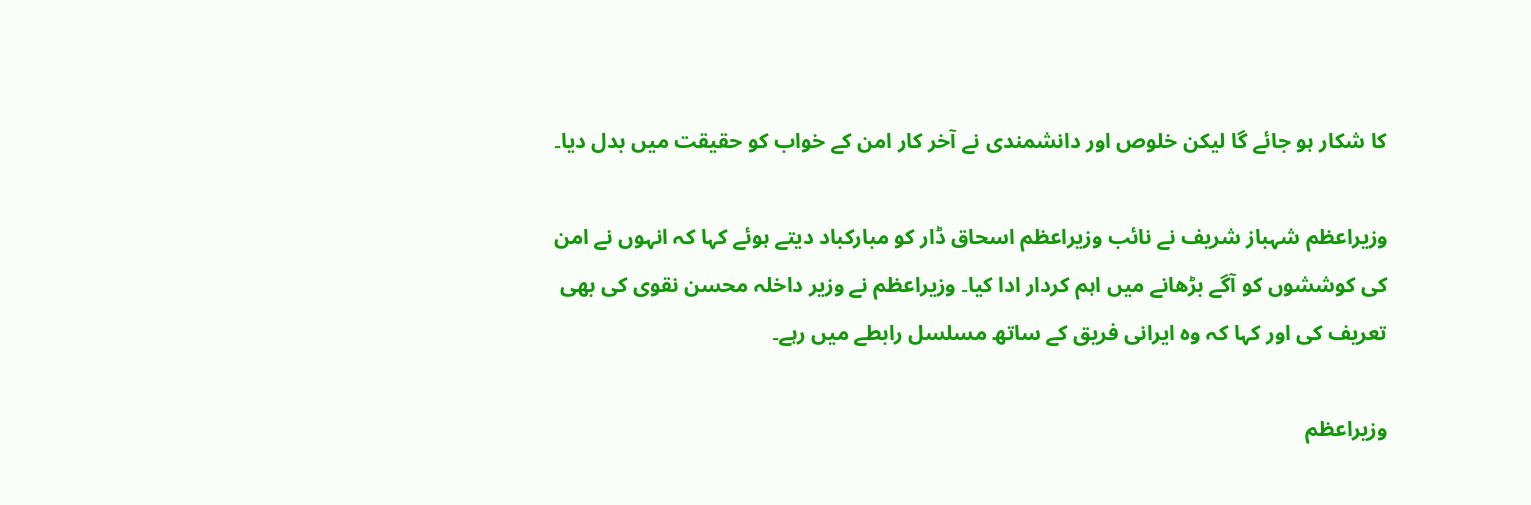کا شکار ہو جائے گا لیکن خلوص اور دانشمندی نے آخر کار امن کے خواب کو حقیقت میں بدل دیا۔

وزیراعظم شہباز شریف نے نائب وزیراعظم اسحاق ڈار کو مبارکباد دیتے ہوئے کہا کہ انہوں نے امن کی کوششوں کو آگے بڑھانے میں اہم کردار ادا کیا۔ وزیراعظم نے وزیر داخلہ محسن نقوی کی بھی تعریف کی اور کہا کہ وہ ایرانی فریق کے ساتھ مسلسل رابطے میں رہے۔

وزیراعظم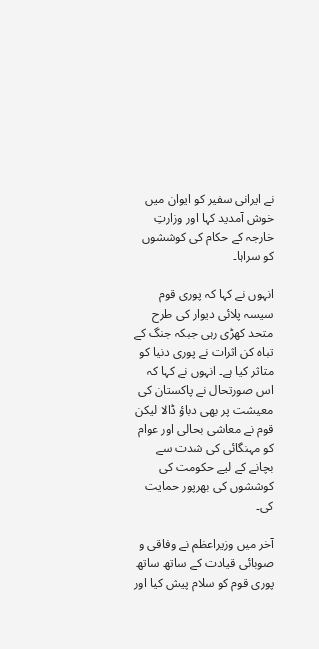نے ایرانی سفیر کو ایوان میں خوش آمدید کہا اور وزارتِ خارجہ کے حکام کی کوششوں کو سراہا۔

انہوں نے کہا کہ پوری قوم سیسہ پلائی دیوار کی طرح متحد کھڑی رہی جبکہ جنگ کے تباہ کن اثرات نے پوری دنیا کو متاثر کیا ہے۔ انہوں نے کہا کہ اس صورتحال نے پاکستان کی معیشت پر بھی دباؤ ڈالا لیکن قوم نے معاشی بحالی اور عوام کو مہنگائی کی شدت سے بچانے کے لیے حکومت کی کوششوں کی بھرپور حمایت کی۔

آخر میں وزیراعظم نے وفاقی و صوبائی قیادت کے ساتھ ساتھ پوری قوم کو سلام پیش کیا اور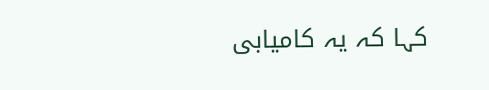کہا کہ یہ کامیابی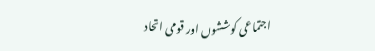اجتماعی کوششوں اور قومی اتحاد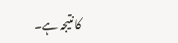کا نتیجہ ہے۔